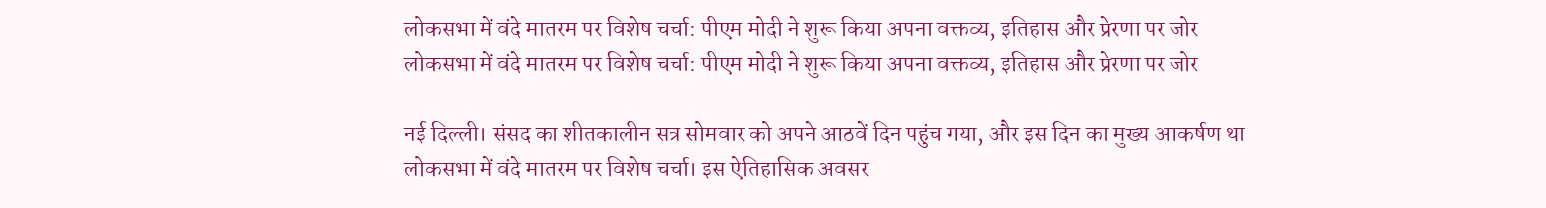लोकसभा में वंदे मातरम पर विशेष चर्चा: पीएम मोदी ने शुरू किया अपना वक्तव्य, इतिहास और प्रेरणा पर जोर
लोकसभा में वंदे मातरम पर विशेष चर्चा: पीएम मोदी ने शुरू किया अपना वक्तव्य, इतिहास और प्रेरणा पर जोर

नई दिल्ली। संसद का शीतकालीन सत्र सोमवार को अपने आठवें दिन पहुंच गया, और इस दिन का मुख्य आकर्षण था लोकसभा में वंदे मातरम पर विशेष चर्चा। इस ऐतिहासिक अवसर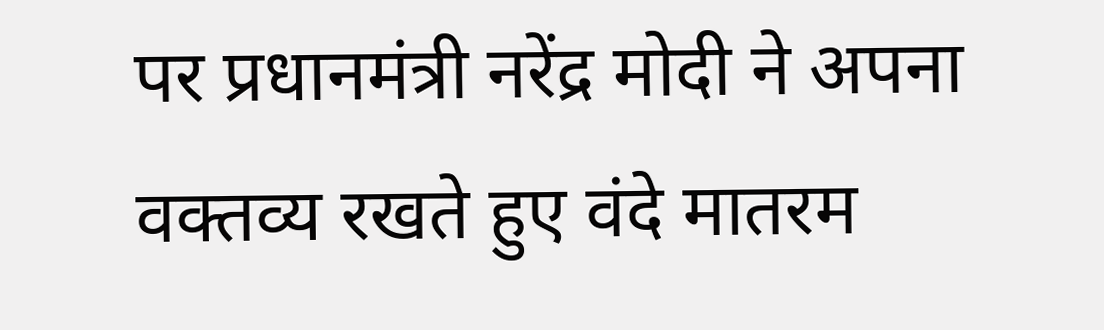पर प्रधानमंत्री नरेंद्र मोदी ने अपना वक्तव्य रखते हुए वंदे मातरम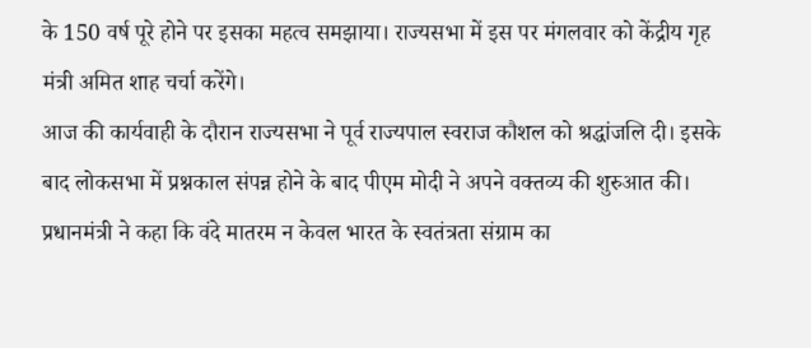के 150 वर्ष पूरे होने पर इसका महत्व समझाया। राज्यसभा में इस पर मंगलवार को केंद्रीय गृह मंत्री अमित शाह चर्चा करेंगे।
आज की कार्यवाही के दौरान राज्यसभा ने पूर्व राज्यपाल स्वराज कौशल को श्रद्धांजलि दी। इसके बाद लोकसभा में प्रश्नकाल संपन्न होने के बाद पीएम मोदी ने अपने वक्तव्य की शुरुआत की। प्रधानमंत्री ने कहा कि वंदे मातरम न केवल भारत के स्वतंत्रता संग्राम का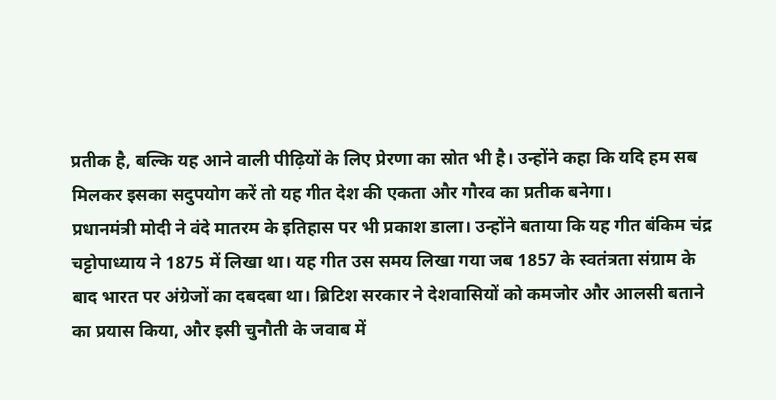प्रतीक है, बल्कि यह आने वाली पीढ़ियों के लिए प्रेरणा का स्रोत भी है। उन्होंने कहा कि यदि हम सब मिलकर इसका सदुपयोग करें तो यह गीत देश की एकता और गौरव का प्रतीक बनेगा।
प्रधानमंत्री मोदी ने वंदे मातरम के इतिहास पर भी प्रकाश डाला। उन्होंने बताया कि यह गीत बंकिम चंद्र चट्टोपाध्याय ने 1875 में लिखा था। यह गीत उस समय लिखा गया जब 1857 के स्वतंत्रता संग्राम के बाद भारत पर अंग्रेजों का दबदबा था। ब्रिटिश सरकार ने देशवासियों को कमजोर और आलसी बताने का प्रयास किया, और इसी चुनौती के जवाब में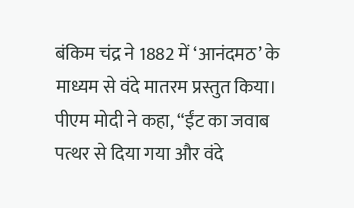बंकिम चंद्र ने 1882 में ‘आनंदमठ’ के माध्यम से वंदे मातरम प्रस्तुत किया।
पीएम मोदी ने कहा, “ईंट का जवाब पत्थर से दिया गया और वंदे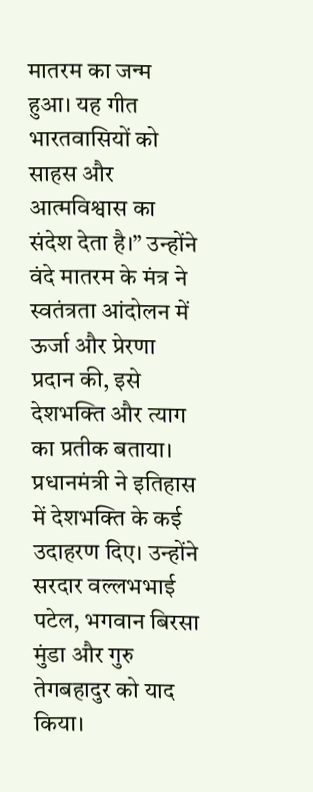मातरम का जन्म हुआ। यह गीत भारतवासियों को साहस और आत्मविश्वास का संदेश देता है।” उन्होंने वंदे मातरम के मंत्र ने स्वतंत्रता आंदोलन में ऊर्जा और प्रेरणा प्रदान की, इसे देशभक्ति और त्याग का प्रतीक बताया।
प्रधानमंत्री ने इतिहास में देशभक्ति के कई उदाहरण दिए। उन्होंने सरदार वल्लभभाई पटेल, भगवान बिरसा मुंडा और गुरु तेगबहादुर को याद किया।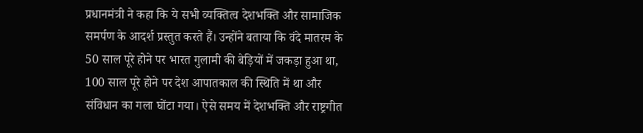प्रधानमंत्री ने कहा कि ये सभी व्यक्तित्व देशभक्ति और सामाजिक समर्पण के आदर्श प्रस्तुत करते हैं। उन्होंने बताया कि वंदे मातरम के 50 साल पूरे होने पर भारत गुलामी की बेड़ियों में जकड़ा हुआ था, 100 साल पूरे होने पर देश आपातकाल की स्थिति में था और संविधान का गला घोंटा गया। ऐसे समय में देशभक्ति और राष्ट्रगीत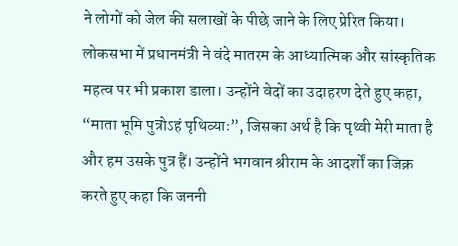ने लोगों को जेल की सलाखों के पीछे जाने के लिए प्रेरित किया।
लोकसभा में प्रधानमंत्री ने वंदे मातरम के आध्यात्मिक और सांस्कृतिक महत्व पर भी प्रकाश डाला। उन्होंने वेदों का उदाहरण देते हुए कहा, “माता भूमि पुत्रोऽहं पृथिव्याः”, जिसका अर्थ है कि पृथ्वी मेरी माता है और हम उसके पुत्र हैं। उन्होंने भगवान श्रीराम के आदर्शों का जिक्र करते हुए कहा कि जननी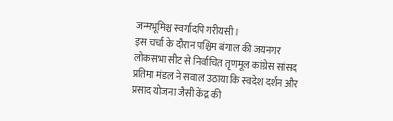जन्मभूमिश्च स्वर्गादपि गरीयसी।
इस चर्चा के दौरान पश्चिम बंगाल की जयनगर लोकसभा सीट से निर्वाचित तृणमूल कांग्रेस सांसद प्रतिमा मंडल ने सवाल उठाया कि स्वदेश दर्शन और प्रसाद योजना जैसी केंद्र की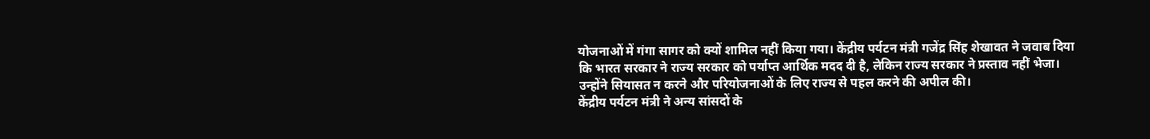योजनाओं में गंगा सागर को क्यों शामिल नहीं किया गया। केंद्रीय पर्यटन मंत्री गजेंद्र सिंह शेखावत ने जवाब दिया कि भारत सरकार ने राज्य सरकार को पर्याप्त आर्थिक मदद दी है, लेकिन राज्य सरकार ने प्रस्ताव नहीं भेजा। उन्होंने सियासत न करने और परियोजनाओं के लिए राज्य से पहल करने की अपील की।
केंद्रीय पर्यटन मंत्री ने अन्य सांसदों के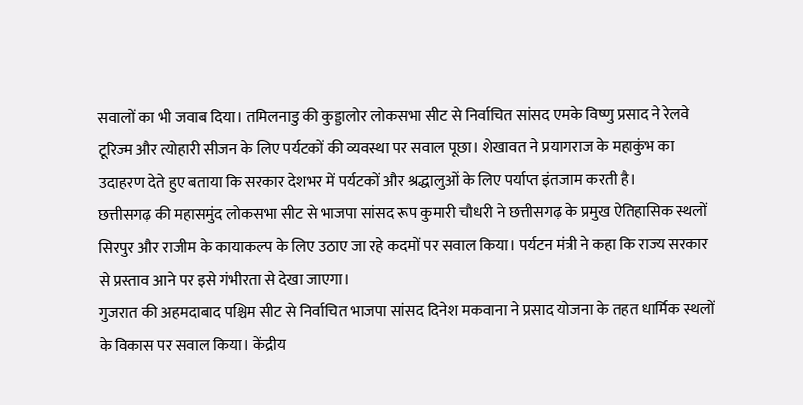सवालों का भी जवाब दिया। तमिलनाडु की कुड्डालोर लोकसभा सीट से निर्वाचित सांसद एमके विष्णु प्रसाद ने रेलवे टूरिज्म और त्योहारी सीजन के लिए पर्यटकों की व्यवस्था पर सवाल पूछा। शेखावत ने प्रयागराज के महाकुंभ का उदाहरण देते हुए बताया कि सरकार देशभर में पर्यटकों और श्रद्धालुओं के लिए पर्याप्त इंतजाम करती है।
छत्तीसगढ़ की महासमुंद लोकसभा सीट से भाजपा सांसद रूप कुमारी चौधरी ने छत्तीसगढ़ के प्रमुख ऐतिहासिक स्थलों सिरपुर और राजीम के कायाकल्प के लिए उठाए जा रहे कदमों पर सवाल किया। पर्यटन मंत्री ने कहा कि राज्य सरकार से प्रस्ताव आने पर इसे गंभीरता से देखा जाएगा।
गुजरात की अहमदाबाद पश्चिम सीट से निर्वाचित भाजपा सांसद दिनेश मकवाना ने प्रसाद योजना के तहत धार्मिक स्थलों के विकास पर सवाल किया। केंद्रीय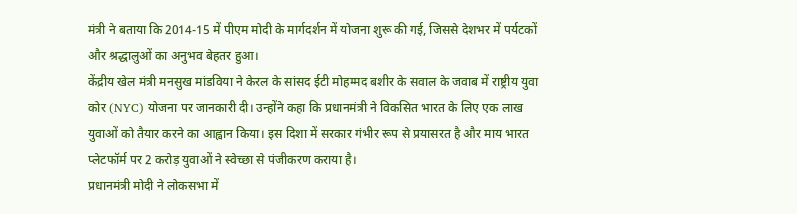मंत्री ने बताया कि 2014-15 में पीएम मोदी के मार्गदर्शन में योजना शुरू की गई, जिससे देशभर में पर्यटकों और श्रद्धालुओं का अनुभव बेहतर हुआ।
केंद्रीय खेल मंत्री मनसुख मांडविया ने केरल के सांसद ईटी मोहम्मद बशीर के सवाल के जवाब में राष्ट्रीय युवा कोर (NYC) योजना पर जानकारी दी। उन्होंने कहा कि प्रधानमंत्री ने विकसित भारत के लिए एक लाख युवाओं को तैयार करने का आह्वान किया। इस दिशा में सरकार गंभीर रूप से प्रयासरत है और माय भारत प्लेटफॉर्म पर 2 करोड़ युवाओं ने स्वेच्छा से पंजीकरण कराया है।
प्रधानमंत्री मोदी ने लोकसभा में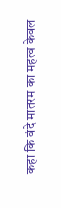कहा कि वंदे मातरम का महत्व केवल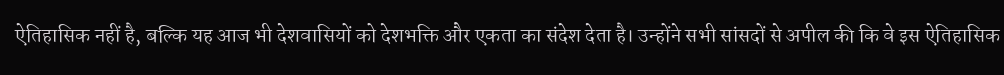ऐतिहासिक नहीं है, बल्कि यह आज भी देशवासियों को देशभक्ति और एकता का संदेश देता है। उन्होंने सभी सांसदों से अपील की कि वे इस ऐतिहासिक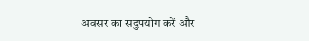अवसर का सदुपयोग करें और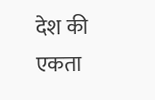देश की एकता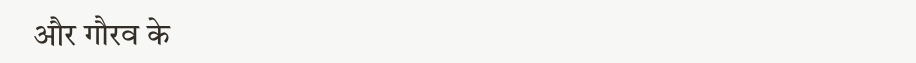और गौरव के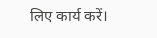लिए कार्य करें।